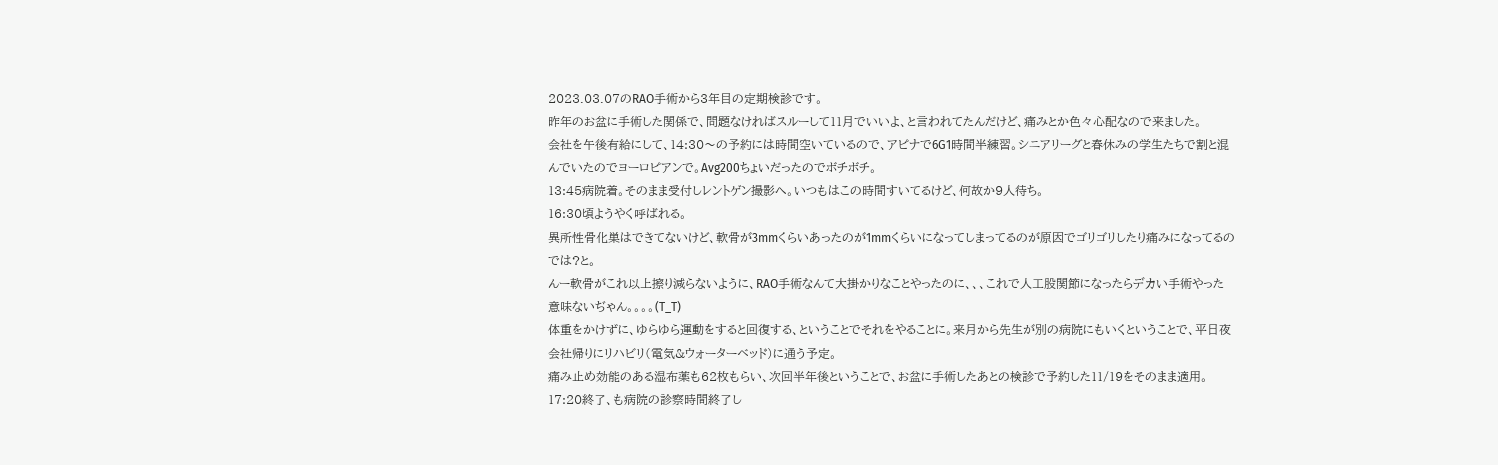2023.03.07のRAO手術から3年目の定期検診です。
昨年のお盆に手術した関係で、問題なければスルーして11月でいいよ、と言われてたんだけど、痛みとか色々心配なので来ました。
会社を午後有給にして、14:30〜の予約には時間空いているので、アピナで6G1時間半練習。シニアリーグと春休みの学生たちで割と混んでいたのでヨーロピアンで。Avg200ちょいだったのでボチボチ。
13:45病院着。そのまま受付しレントゲン撮影へ。いつもはこの時間すいてるけど、何故か9人待ち。
16:30頃ようやく呼ばれる。
異所性骨化巣はできてないけど、軟骨が3mmくらいあったのが1mmくらいになってしまってるのが原因でゴリゴリしたり痛みになってるのでは?と。
んー軟骨がこれ以上擦り減らないように、RAO手術なんて大掛かりなことやったのに、、、これで人工股関節になったらデカい手術やった意味ないぢゃん。。。。(T_T)
体重をかけずに、ゆらゆら運動をすると回復する、ということでそれをやることに。来月から先生が別の病院にもいくということで、平日夜会社帰りにリハビリ(電気&ウォーターベッド)に通う予定。
痛み止め効能のある湿布薬も62枚もらい、次回半年後ということで、お盆に手術したあとの検診で予約した11/19をそのまま適用。
17:20終了、も病院の診察時間終了し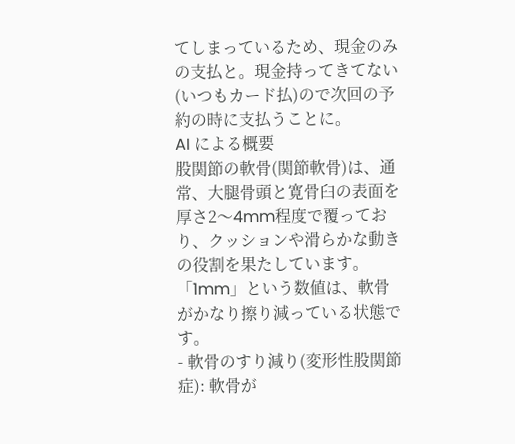てしまっているため、現金のみの支払と。現金持ってきてない(いつもカード払)ので次回の予約の時に支払うことに。
AI による概要
股関節の軟骨(関節軟骨)は、通常、大腿骨頭と寛骨臼の表面を厚さ2〜4mm程度で覆っており、クッションや滑らかな動きの役割を果たしています。
「1mm」という数値は、軟骨がかなり擦り減っている状態です。
- 軟骨のすり減り(変形性股関節症): 軟骨が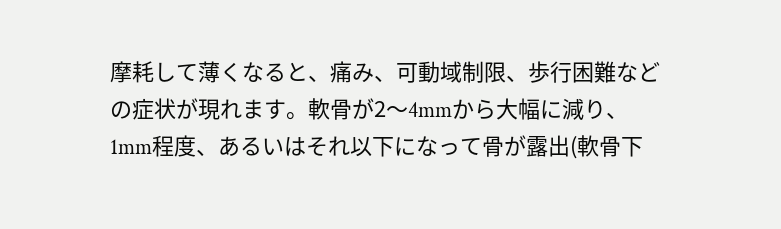摩耗して薄くなると、痛み、可動域制限、歩行困難などの症状が現れます。軟骨が2〜4mmから大幅に減り、1mm程度、あるいはそれ以下になって骨が露出(軟骨下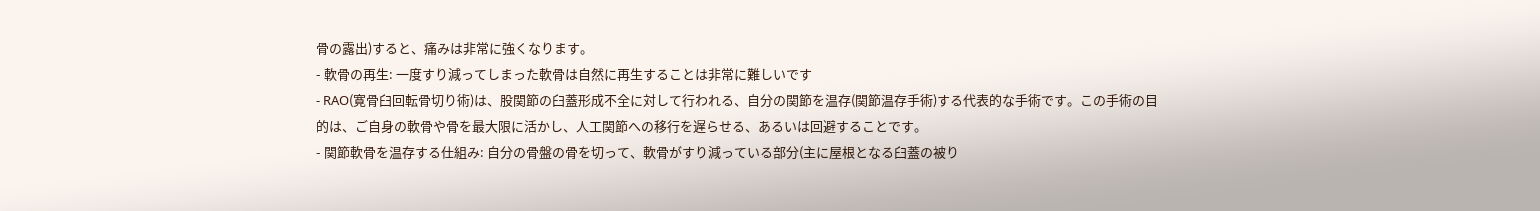骨の露出)すると、痛みは非常に強くなります。
- 軟骨の再生: 一度すり減ってしまった軟骨は自然に再生することは非常に難しいです
- RAO(寛骨臼回転骨切り術)は、股関節の臼蓋形成不全に対して行われる、自分の関節を温存(関節温存手術)する代表的な手術です。この手術の目的は、ご自身の軟骨や骨を最大限に活かし、人工関節への移行を遅らせる、あるいは回避することです。
- 関節軟骨を温存する仕組み: 自分の骨盤の骨を切って、軟骨がすり減っている部分(主に屋根となる臼蓋の被り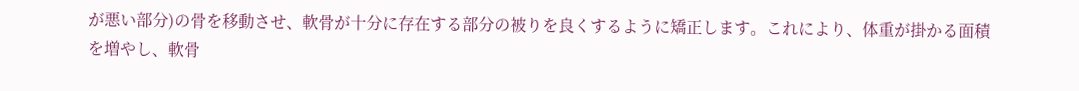が悪い部分)の骨を移動させ、軟骨が十分に存在する部分の被りを良くするように矯正します。これにより、体重が掛かる面積を増やし、軟骨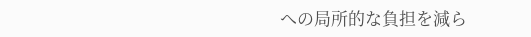への局所的な負担を減ら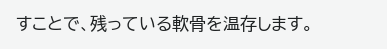すことで、残っている軟骨を温存します。